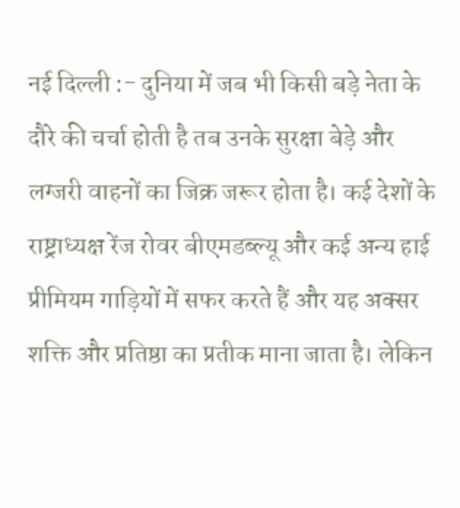नई दिल्ली :- दुनिया में जब भी किसी बड़े नेता के दौरे की चर्चा होती है तब उनके सुरक्षा बेड़े और लग्जरी वाहनों का जिक्र जरूर होता है। कई देशों के राष्ट्राध्यक्ष रेंज रोवर बीएमडब्ल्यू और कई अन्य हाई प्रीमियम गाड़ियों में सफर करते हैं और यह अक्सर शक्ति और प्रतिष्ठा का प्रतीक माना जाता है। लेकिन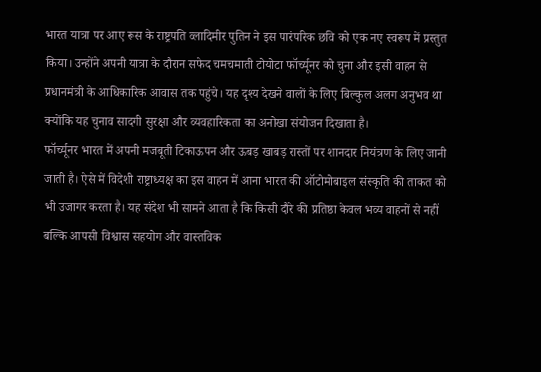भारत यात्रा पर आए रूस के राष्ट्रपति व्लादिमीर पुतिन ने इस पारंपरिक छवि को एक नए स्वरूप में प्रस्तुत किया। उन्होंने अपनी यात्रा के दौरान सफेद चमचमाती टोयोटा फॉर्च्यूनर को चुना और इसी वाहन से प्रधानमंत्री के आधिकारिक आवास तक पहुंचे। यह दृश्य देखने वालों के लिए बिल्कुल अलग अनुभव था क्योंकि यह चुनाव सादगी सुरक्षा और व्यवहारिकता का अनोखा संयोजन दिखाता है।
फॉर्च्यूनर भारत में अपनी मजबूती टिकाऊपन और ऊबड़ खाबड़ रास्तों पर शानदार नियंत्रण के लिए जानी जाती है। ऐसे में विदेशी राष्ट्राध्यक्ष का इस वाहन में आना भारत की ऑटोमोबाइल संस्कृति की ताकत को भी उजागर करता है। यह संदेश भी सामने आता है कि किसी दौरे की प्रतिष्ठा केवल भव्य वाहनों से नहीं बल्कि आपसी विश्वास सहयोग और वास्तविक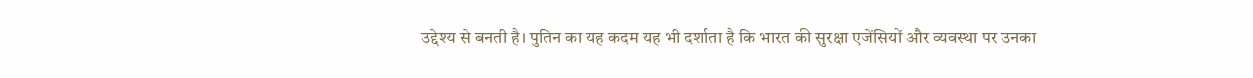उद्देश्य से बनती है। पुतिन का यह कदम यह भी दर्शाता है कि भारत की सुरक्षा एजेंसियों और व्यवस्था पर उनका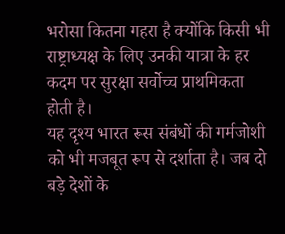भरोसा कितना गहरा है क्योंकि किसी भी राष्ट्राध्यक्ष के लिए उनकी यात्रा के हर कदम पर सुरक्षा सर्वोच्च प्राथमिकता होती है।
यह दृश्य भारत रूस संबंधों की गर्मजोशी को भी मजबूत रूप से दर्शाता है। जब दो बड़े देशों के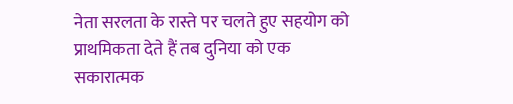नेता सरलता के रास्ते पर चलते हुए सहयोग को प्राथमिकता देते हैं तब दुनिया को एक सकारात्मक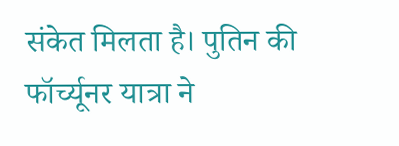संकेत मिलता है। पुतिन की फॉर्च्यूनर यात्रा ने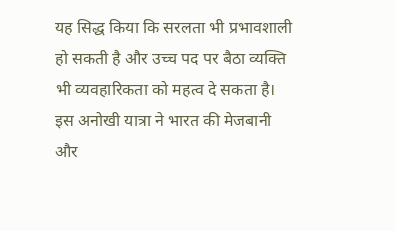यह सिद्ध किया कि सरलता भी प्रभावशाली हो सकती है और उच्च पद पर बैठा व्यक्ति भी व्यवहारिकता को महत्व दे सकता है। इस अनोखी यात्रा ने भारत की मेजबानी और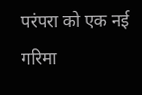परंपरा को एक नई गरिमा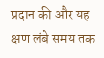प्रदान की और यह क्षण लंबे समय तक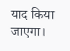याद किया जाएगा।